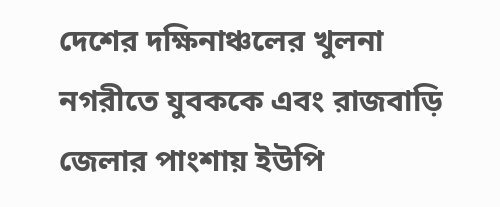দেশের দক্ষিনাঞ্চলের খুলনা নগরীতে যুবককে এবং রাজবাড়ি জেলার পাংশায় ইউপি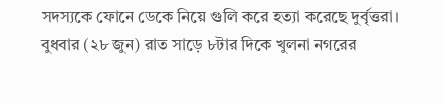সদস্যকে ফোনে ডেকে নিয়ে গুলি করে হত্যা করেছে দুর্বৃত্তরা।
বুধবার (২৮ জুন) রাত সাড়ে ৮টার দিকে খুলনা নগরের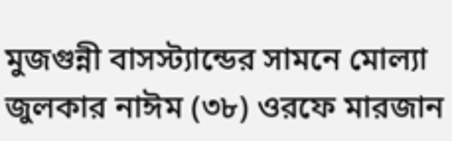মুজগুন্নী বাসস্ট্যান্ডের সামনে মোল্যা জুলকার নাঈম (৩৮) ওরফে মারজান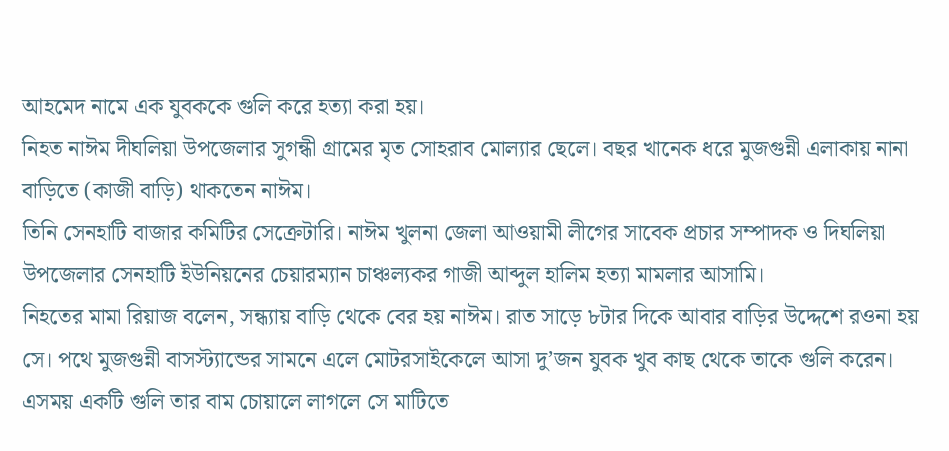আহমেদ নামে এক যুবককে গুলি করে হত্যা করা হয়।
নিহত নাঈম দীঘলিয়া উপজেলার সুগন্ধী গ্রামের মৃত সোহরাব মোল্যার ছেলে। বছর খানেক ধরে মুজগুন্নী এলাকায় নানা বাড়িতে (কাজী বাড়ি) থাকতেন নাঈম।
তিনি সেনহাটি বাজার কমিটির সেক্রেটারি। নাঈম খুলনা জেলা আওয়ামী লীগের সাবেক প্রচার সম্পাদক ও দিঘলিয়া উপজেলার সেনহাটি ইউনিয়নের চেয়ারম্যান চাঞ্চল্যকর গাজী আব্দুল হালিম হত্যা মামলার আসামি।
নিহতের মামা রিয়াজ বলেন, সন্ধ্যায় বাড়ি থেকে বের হয় নাঈম। রাত সাড়ে ৮টার দিকে আবার বাড়ির উদ্দেশে রওনা হয় সে। পথে মুজগুন্নী বাসস্ট্যান্ডের সামনে এলে মোটরসাইকেলে আসা দু’জন যুবক খুব কাছ থেকে তাকে গুলি করেন। এসময় একটি গুলি তার বাম চোয়ালে লাগলে সে মাটিতে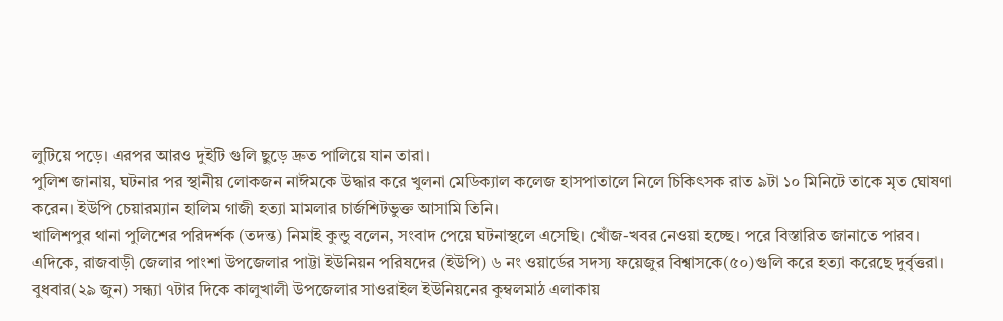লুটিয়ে পড়ে। এরপর আরও দুইটি গুলি ছুড়ে দ্রুত পালিয়ে যান তারা।
পুলিশ জানায়, ঘটনার পর স্থানীয় লোকজন নাঈমকে উদ্ধার করে খুলনা মেডিক্যাল কলেজ হাসপাতালে নিলে চিকিৎসক রাত ৯টা ১০ মিনিটে তাকে মৃত ঘোষণা করেন। ইউপি চেয়ারম্যান হালিম গাজী হত্যা মামলার চার্জশিটভুক্ত আসামি তিনি।
খালিশপুর থানা পুলিশের পরিদর্শক (তদন্ত) নিমাই কুন্ডু বলেন, সংবাদ পেয়ে ঘটনাস্থলে এসেছি। খোঁজ-খবর নেওয়া হচ্ছে। পরে বিস্তারিত জানাতে পারব।
এদিকে, রাজবাড়ী জেলার পাংশা উপজেলার পাট্টা ইউনিয়ন পরিষদের (ইউপি) ৬ নং ওয়ার্ডের সদস্য ফয়েজুর বিশ্বাসকে(৫০)গুলি করে হত্যা করেছে দুর্বৃত্তরা।
বুধবার(২৯ জুন) সন্ধ্যা ৭টার দিকে কালুখালী উপজেলার সাওরাইল ইউনিয়নের কুম্বলমাঠ এলাকায়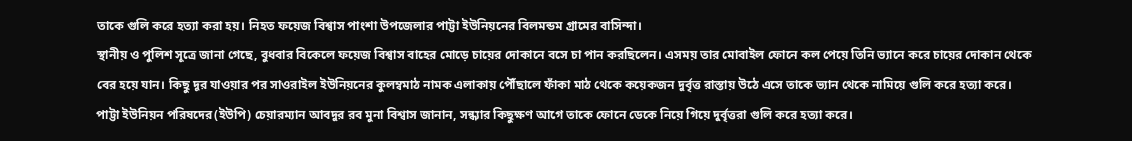তাকে গুলি করে হত্যা করা হয়। নিহত ফয়েজ বিশ্বাস পাংশা উপজেলার পাট্টা ইউনিয়নের বিলমন্ডম গ্রামের বাসিন্দা।
স্থানীয় ও পুলিশ সূত্রে জানা গেছে, বুধবার বিকেলে ফয়েজ বিশ্বাস বাহের মোড়ে চায়ের দোকানে বসে চা পান করছিলেন। এসময় তার মোবাইল ফোনে কল পেয়ে তিনি ভ্যানে করে চায়ের দোকান থেকে বের হয়ে যান। কিছু দূর যাওয়ার পর সাওরাইল ইউনিয়নের কুলম্বমাঠ নামক এলাকায় পৌঁছালে ফাঁকা মাঠ থেকে কয়েকজন দুর্বৃত্ত রাস্তায় উঠে এসে তাকে ভ্যান থেকে নামিয়ে গুলি করে হত্যা করে।
পাট্টা ইউনিয়ন পরিষদের(ইউপি) চেয়ারম্যান আবদুর রব মুনা বিশ্বাস জানান, সন্ধ্যার কিছুক্ষণ আগে তাকে ফোনে ডেকে নিয়ে গিয়ে দুর্বৃত্তরা গুলি করে হত্যা করে।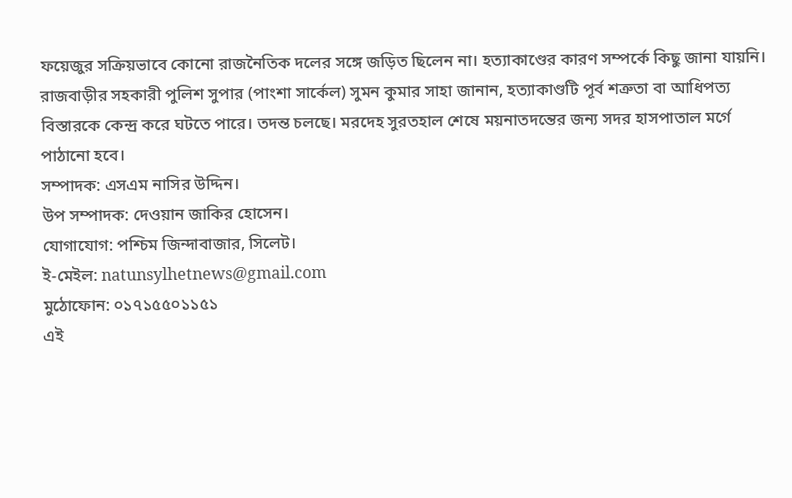ফয়েজুর সক্রিয়ভাবে কোনো রাজনৈতিক দলের সঙ্গে জড়িত ছিলেন না। হত্যাকাণ্ডের কারণ সম্পর্কে কিছু জানা যায়নি।
রাজবাড়ীর সহকারী পুলিশ সুপার (পাংশা সার্কেল) সুমন কুমার সাহা জানান, হত্যাকাণ্ডটি পূর্ব শত্রুতা বা আধিপত্য বিস্তারকে কেন্দ্র করে ঘটতে পারে। তদন্ত চলছে। মরদেহ সুরতহাল শেষে ময়নাতদন্তের জন্য সদর হাসপাতাল মর্গে পাঠানো হবে।
সম্পাদক: এসএম নাসির উদ্দিন।
উপ সম্পাদক: দেওয়ান জাকির হোসেন।
যোগাযোগ: পশ্চিম জিন্দাবাজার, সিলেট।
ই-মেইল: natunsylhetnews@gmail.com
মুঠোফোন: ০১৭১৫৫০১১৫১
এই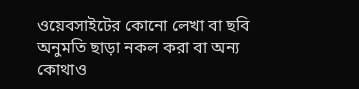ওয়েবসাইটের কোনো লেখা বা ছবি অনুমতি ছাড়া নকল করা বা অন্য কোথাও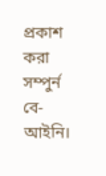প্রকাশ করা সম্পুর্ন বে-আইনি।